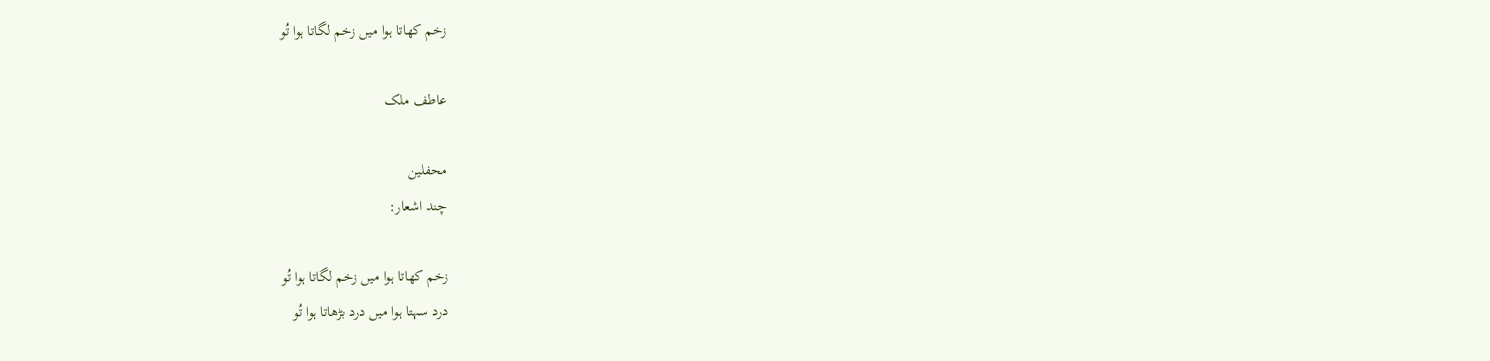زخم کھاتا ہوا میں زخم لگاتا ہوا تُو

عاطف ملک

محفلین
چند اشعار:

زخم کھاتا ہوا میں زخم لگاتا ہوا تُو
درد سہتا ہوا میں درد بڑھاتا ہوا تُو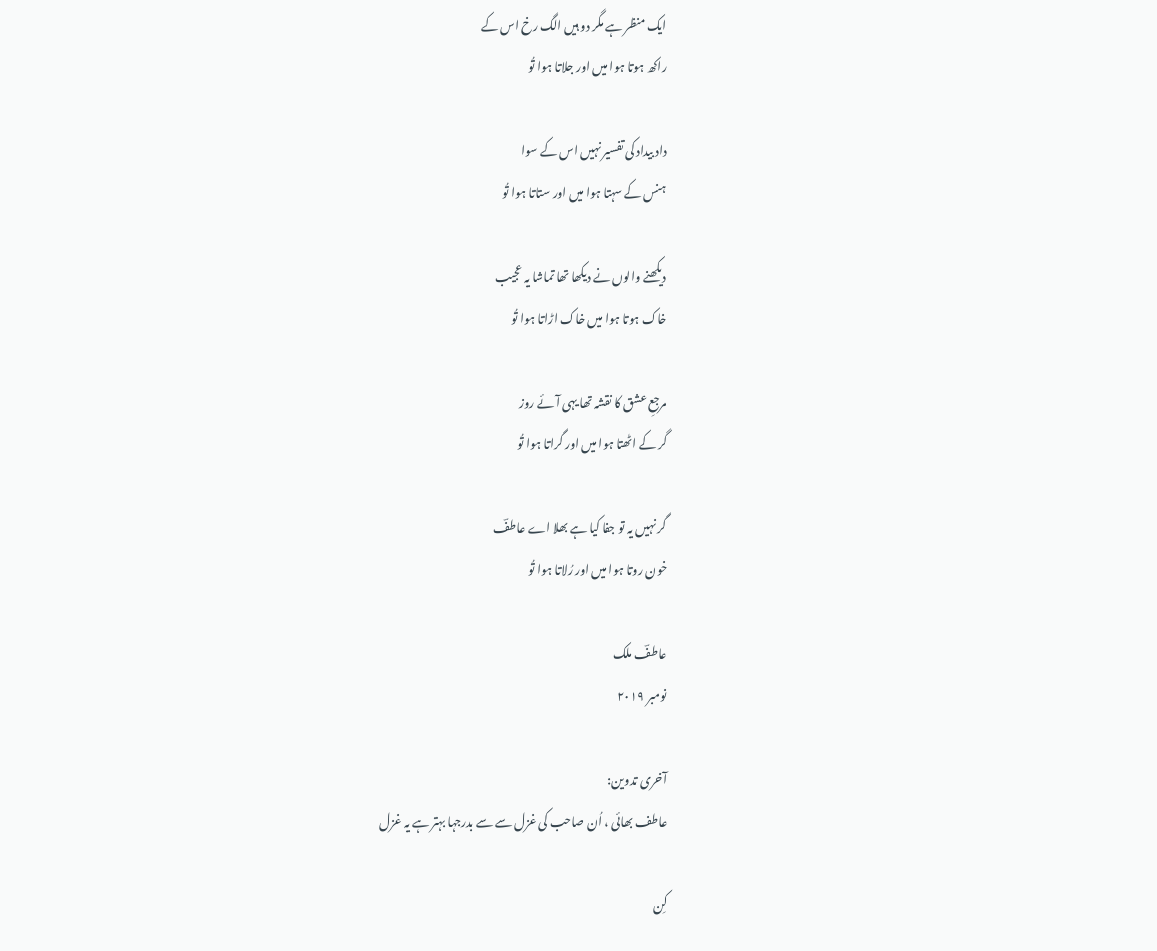ایک منظر ہے مگر دو ہیں الگ رخ اس کے
راکھ ہوتا ہوا میں اور جلاتا ہوا تُو

داد بیداد کی تفسیر نہیں اس کے سوا
ہنس کے سہتا ہوا میں اور ستاتا ہوا تُو

دیکھنے والوں نے دیکھا تھا تماشا یہ عجیب
خاک ہوتا ہوا میں خاک اڑاتا ہوا تُو

مرجعِ عشق کا نقشہ تھا یہی آئے روز
گر کے اٹھتا ہوا میں اور گراتا ہوا تُو

گر نہیں یہ تو جفا کیا ہے بھلا اے عاطفؔ
خون روتا ہوا میں اور رُلاتا ہوا تُو

عاطفؔ ملک
نومبر ۲۰۱۹

آخری تدوین:
عاطف بھائی ، اُن صاحب کی غزل سے سے بدرجہا بہتر ہے یہ غزل

کِن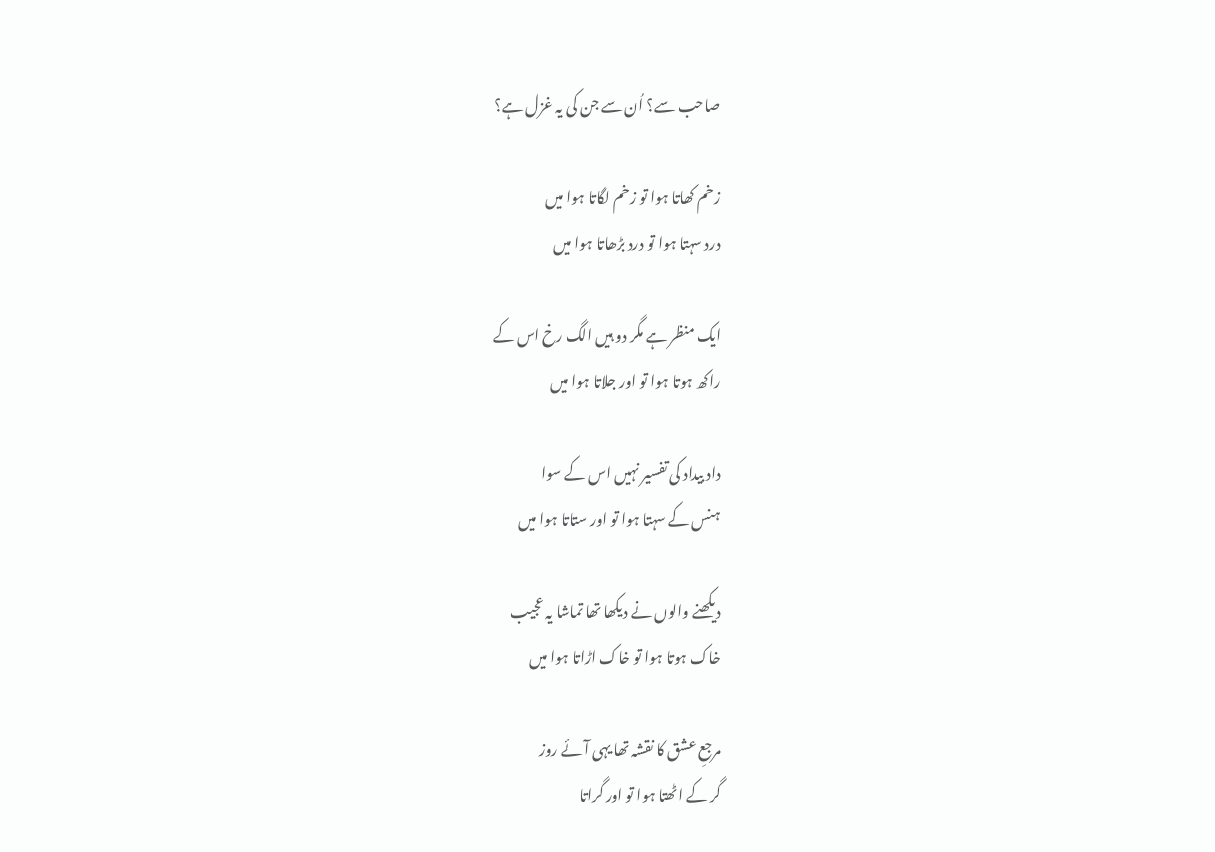صاحب سے؟ اُن سے جن کی یہ غزل ہے؟

زخم کھاتا ہوا تو زخم لگاتا ہوا میں
درد سہتا ہوا تو درد بڑھاتا ہوا میں

ایک منظر ہے مگر دو ہیں الگ رخ اس کے
راکھ ہوتا ہوا تو اور جلاتا ہوا میں

داد بیداد کی تفسیر نہیں اس کے سوا
ہنس کے سہتا ہوا تو اور ستاتا ہوا میں

دیکھنے والوں نے دیکھا تھا تماشا یہ عجیب
خاک ہوتا ہوا تو خاک اڑاتا ہوا میں

مرجعِ عشق کا نقشہ تھا یہی آئے روز
گر کے اٹھتا ہوا تو اور گراتا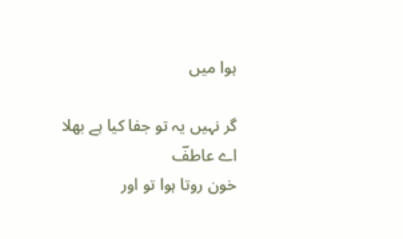ہوا میں

گر نہیں یہ تو جفا کیا ہے بھلا اے عاطفؔ
خون روتا ہوا تو اور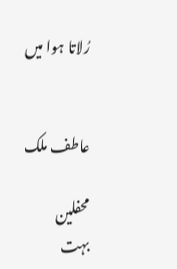رُلاتا ہوا میں


عاطف ملک

محفلین
بہت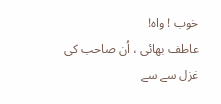خوب ! واہ!
عاطف بھائی ، اُن صاحب کی غزل سے سے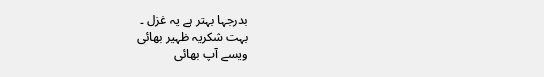بدرجہا بہتر ہے یہ غزل ۔
بہت شکریہ ظہیر بھائی
ویسے آپ بھائی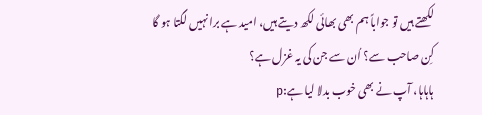لکھتے ہیں تو جواباً ہم بھی بھائی لکھ دیتے ہیں، امید ہے برا نہیں لگتا ہو گا
کِن صاحب سے؟ اُن سے جن کی یہ غزل ہے؟
ہاہاہا، آپ نے بھی خوب بدلا لیا ہے:p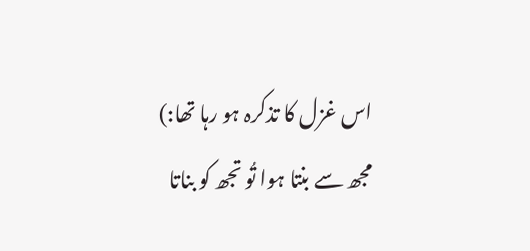اس غزل کا تذکرہ ہو رہا تھا:)
مجھ سے بنتا ہوا تُو تجھ کو بناتا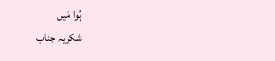ہُوا مَیں
شکریہ جناب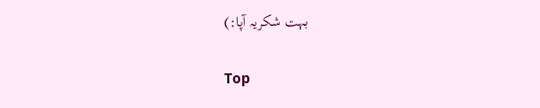بہت شکریہ آپا:)

Top